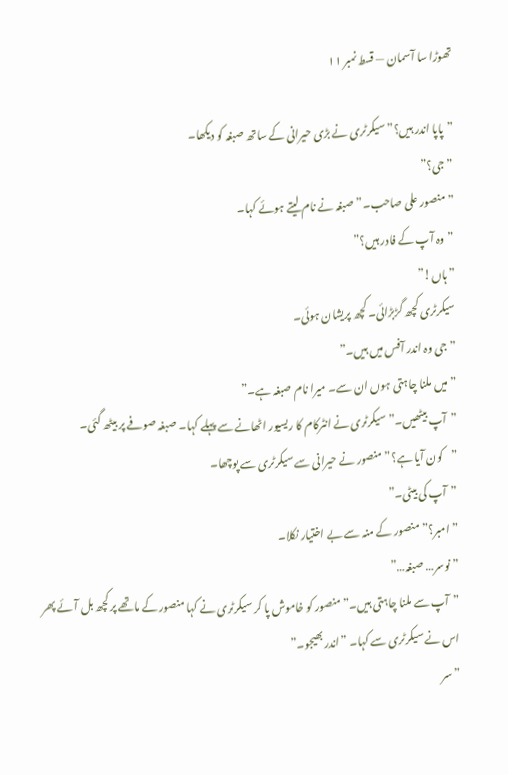تھوڑا سا آسمان — قسط نمبر ۱۱

”پاپا اندر ہیں؟” سیکرٹری نے بڑی حیرانی کے ساتھ صبغہ کو دیکھا۔
”جی؟”
”منصور علی صاحب۔” صبغہ نے نام لیتے ہوئے کہا۔
”وہ آپ کے فادر ہیں؟”
”ہاں!”
سیکرٹری کچھ گڑبڑائی۔ کچھ پریشان ہوئی۔
”جی وہ اندر آفس میں ہیں۔”
”میں ملنا چاہتی ہوں ان سے۔ میرا نام صبغہ ہے۔”
”آپ بیٹھیں۔” سیکرٹری نے انٹرکام کا ریسیور اٹھانے سے پہلے کہا۔ صبغہ صوفے پر بیٹھ گئی۔
”کون آیا ہے؟” منصور نے حیرانی سے سیکرٹری سے پوچھا۔
”آپ کی بیٹی۔”
”امبر؟” منصور کے منہ سے بے اختیار نکلا۔
”نوسر… صبغہ…”
”آپ سے ملنا چاہتی ہیں۔” منصور کو خاموش پا کر سیکرٹری نے کہا منصور کے ماتھے پر کچھ بل آئے پھر اس نے سیکرٹری سے کہا۔ ”اندر بھیجو۔”
”سر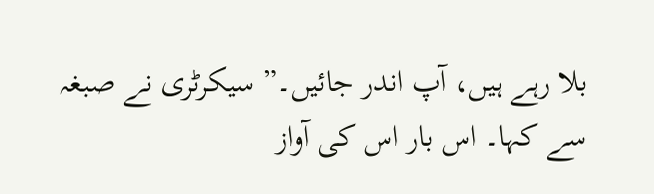بلا رہے ہیں، آپ اندر جائیں۔” سیکرٹری نے صبغہ سے کہا۔ اس بار اس کی آواز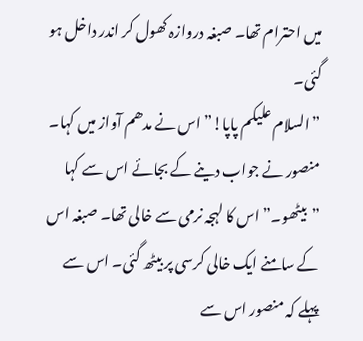میں احترام تھا۔ صبغہ دروازہ کھول کر اندر داخل ہو گئی۔
”السلام علیکم پاپا!” اس نے مدھم آواز میں کہا۔
منصور نے جواب دینے کے بجائے اس سے کہا ”بیٹھو۔” اس کا لہجہ نرمی سے خالی تھا۔ صبغہ اس کے سامنے ایک خالی کرسی پر بیٹھ گئی۔ اس سے پہلے کہ منصور اس سے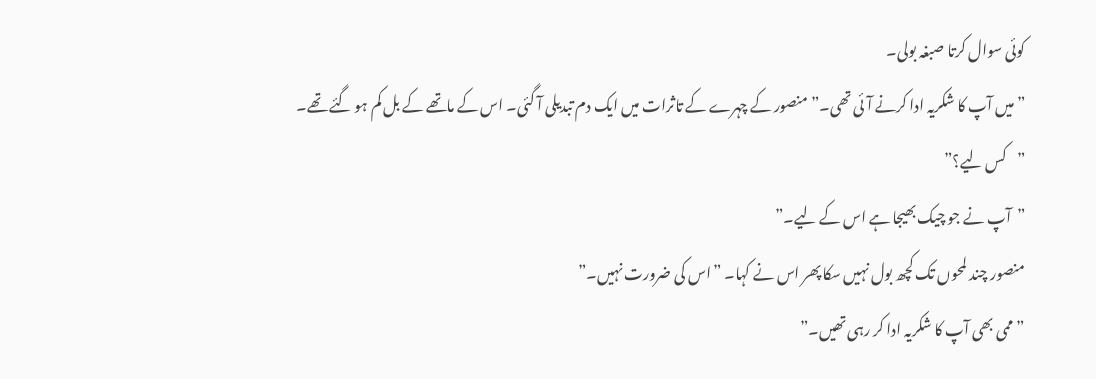کوئی سوال کرتا صبغہ بولی۔
”میں آپ کا شکریہ ادا کرنے آئی تھی۔” منصور کے چہرے کے تاثرات میں ایک دم تبدیلی آ گئی۔ اس کے ماتھے کے بل کم ہو گئے تھے۔
”کس لیے؟”
”آپ نے جو چیک بھیجا ہے اس کے لیے۔”
منصور چند لمحوں تک کچھ بول نہیں سکا پھر اس نے کہا۔ ”اس کی ضرورت نہیں۔”
”ممی بھی آپ کا شکریہ ادا کر رہی تھیں۔”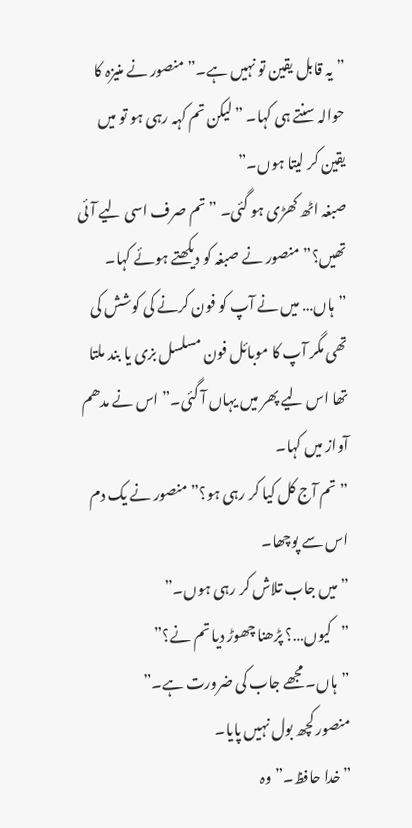”یہ قابل یقین تو نہیں ہے۔” منصور نے منیزہ کا حوالہ سنتے ہی کہا۔ ”لیکن تم کہہ رہی ہو تو میں یقین کر لیتا ہوں۔”
صبغہ اٹھ کھڑی ہو گئی۔ ”تم صرف اسی لیے آئی تھیں؟” منصور نے صبغہ کو دیکھتے ہوئے کہا۔
”ہاں… میں نے آپ کو فون کرنے کی کوشش کی تھی مگر آپ کا موبائل فون مسلسل بزی یا بند ملتا تھا اس لیے پھر میں یہاں آ گئی۔” اس نے مدھم آواز میں کہا۔
”تم آج کل کیا کر رہی ہو؟” منصور نے یک دم اس سے پوچھا۔
”میں جاب تلاش کر رہی ہوں۔”
”کیوں…؟ پڑھنا چھوڑ دیا تم نے؟”
”ہاں۔ مجھے جاب کی ضرورت ہے۔”
منصور کچھ بول نہیں پایا۔
”خدا حافظ۔” وہ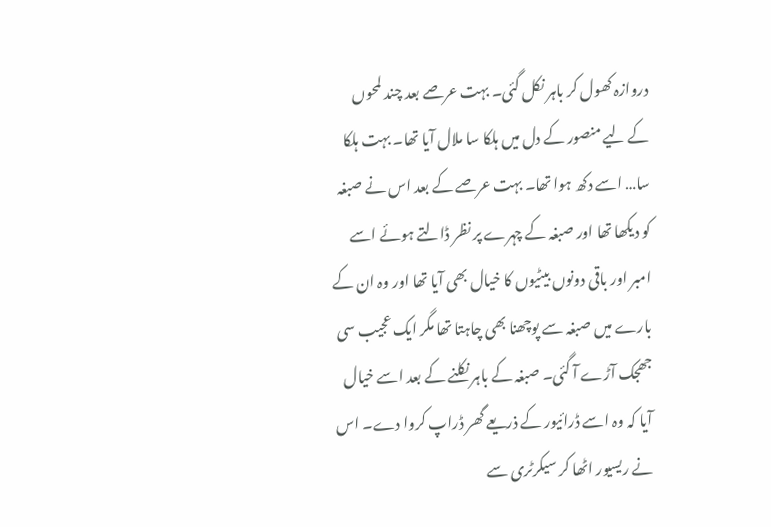دروازہ کھول کر باہر نکل گئی۔ بہت عرصے بعد چند لمحوں کے لیے منصور کے دل میں ہلکا سا ملال آیا تھا۔ بہت ہلکا سا… اسے دکھ ہوا تھا۔ بہت عرصے کے بعد اس نے صبغہ کو دیکھا تھا اور صبغہ کے چہرے پر نظر ڈالتے ہوئے اسے امبر اور باقی دونوں بیٹیوں کا خیال بھی آیا تھا اور وہ ان کے بارے میں صبغہ سے پوچھنا بھی چاہتا تھا مگر ایک عجیب سی جھجک آڑے آ گئی۔ صبغہ کے باہر نکلنے کے بعد اسے خیال آیا کہ وہ اسے ڈرائیور کے ذریعے گھر ڈراپ کروا دے۔ اس نے ریسیور اٹھا کر سیکرٹری سے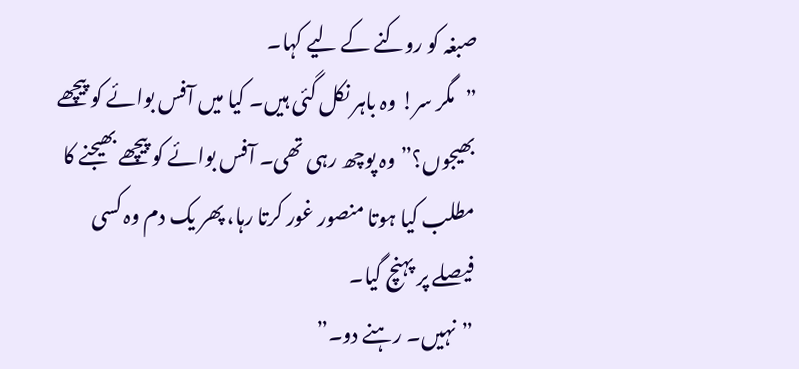صبغہ کو روکنے کے لیے کہا۔
”مگر سر! وہ باہر نکل گئی ہیں۔ کیا میں آفس بوائے کو پیچھے بھیجوں؟” وہ پوچھ رہی تھی۔ آفس بوائے کو پیچھے بھیجنے کا مطلب کیا ہوتا منصور غور کرتا رہا، پھر یک دم وہ کسی فیصلے پر پہنچ گیا۔
”نہیں۔ رہنے دو۔”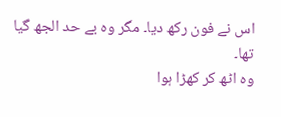اس نے فون رکھ دیا۔ مگر وہ بے حد الجھ گیا تھا۔
وہ اٹھ کر کھڑا ہوا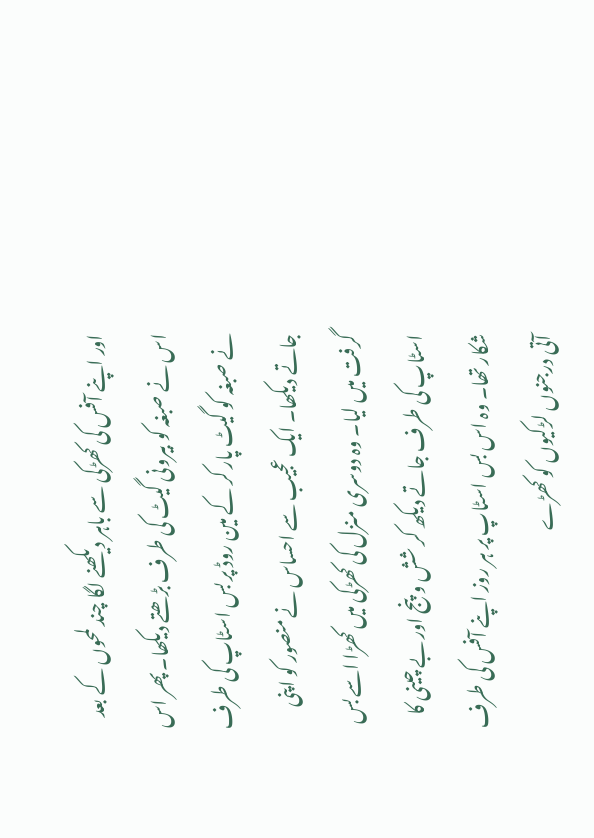اور اپنے آفس کی کھڑکی سے باہر دیکھنے لگا چند لمحوں کے بعد اس نے صبغہ کو بیرونی گیٹ کی طرف بڑھتے دیکھا۔ پھر اس نے صبغہ کو گیٹ پار کر کے مین روڈ پر بس اسٹاپ کی طرف جاتے دیکھا۔ ایک عجیب سے احساس نے منصور کو اپنی گرفت میں لیا۔ وہ دوسری منزل کی کھڑکی میں کھڑا اسے بس اسٹاپ کی طرف جاتے دیکھ کر شش و پنج اور بے چینی کا شکار تھا۔ وہ اس بس اسٹاپ پر ہر روز اپنے آفس کی طرف آتی درجنوں لڑکیوں کو کھڑے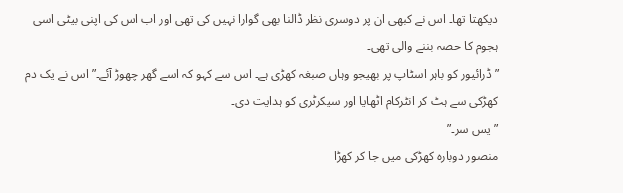دیکھتا تھا۔ اس نے کبھی ان پر دوسری نظر ڈالنا بھی گوارا نہیں کی تھی اور اب اس کی اپنی بیٹی اسی ہجوم کا حصہ بننے والی تھی۔
”ڈرائیور کو باہر اسٹاپ پر بھیجو وہاں صبغہ کھڑی ہے۔ اس سے کہو کہ اسے گھر چھوڑ آئے۔” اس نے یک دم کھڑکی سے ہٹ کر انٹرکام اٹھایا اور سیکرٹری کو ہدایت دی۔
”یس سر۔”
منصور دوبارہ کھڑکی میں جا کر کھڑا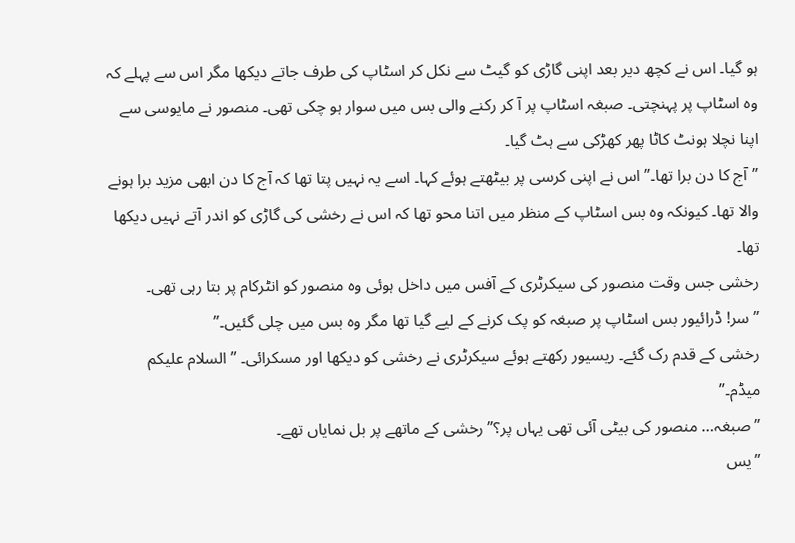ہو گیا۔ اس نے کچھ دیر بعد اپنی گاڑی کو گیٹ سے نکل کر اسٹاپ کی طرف جاتے دیکھا مگر اس سے پہلے کہ وہ اسٹاپ پر پہنچتی۔ صبغہ اسٹاپ پر آ کر رکنے والی بس میں سوار ہو چکی تھی۔ منصور نے مایوسی سے اپنا نچلا ہونٹ کاٹا پھر کھڑکی سے ہٹ گیا۔
”آج کا دن برا تھا۔” اس نے اپنی کرسی پر بیٹھتے ہوئے کہا۔ اسے یہ نہیں پتا تھا کہ آج کا دن ابھی مزید برا ہونے والا تھا۔ کیونکہ وہ بس اسٹاپ کے منظر میں اتنا محو تھا کہ اس نے رخشی کی گاڑی کو اندر آتے نہیں دیکھا تھا۔
رخشی جس وقت منصور کی سیکرٹری کے آفس میں داخل ہوئی وہ منصور کو انٹرکام پر بتا رہی تھی۔
”سر! ڈرائیور بس اسٹاپ پر صبغہ کو پک کرنے کے لیے گیا تھا مگر وہ بس میں چلی گئیں۔”
رخشی کے قدم رک گئے۔ ریسیور رکھتے ہوئے سیکرٹری نے رخشی کو دیکھا اور مسکرائی۔ ”السلام علیکم میڈم۔”
”صبغہ… منصور کی بیٹی آئی تھی یہاں پر؟” رخشی کے ماتھے پر بل نمایاں تھے۔
”یس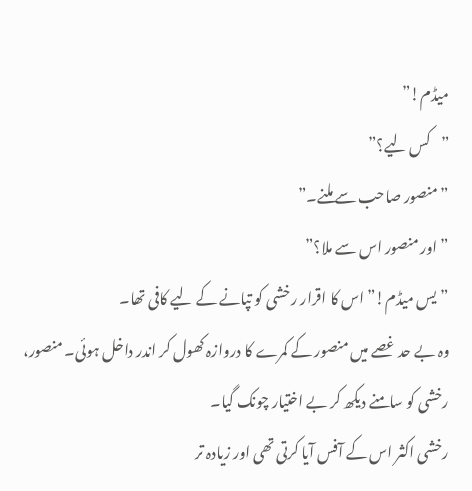میڈم!”
”کس لیے؟”
”منصور صاحب سے ملنے۔”
”اور منصور اس سے ملا؟”
”یس میڈم!” اس کا اقرار رخشی کو تپانے کے لیے کافی تھا۔
وہ بے حد غصے میں منصور کے کمرے کا دروازہ کھول کر اندر داخل ہوئی۔ منصور، رخشی کو سامنے دیکھ کر بے اختیار چونک گیا۔
رخشی اکثر اس کے آفس آیا کرتی تھی اور زیادہ تر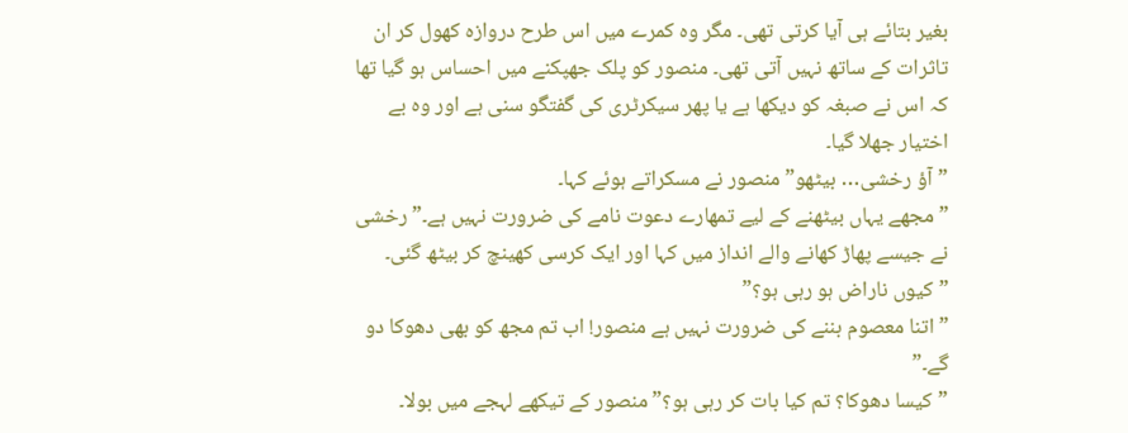بغیر بتائے ہی آیا کرتی تھی۔ مگر وہ کمرے میں اس طرح دروازہ کھول کر ان تاثرات کے ساتھ نہیں آتی تھی۔ منصور کو پلک جھپکنے میں احساس ہو گیا تھا کہ اس نے صبغہ کو دیکھا ہے یا پھر سیکرٹری کی گفتگو سنی ہے اور وہ بے اختیار جھلا گیا۔
”آؤ رخشی… بیٹھو” منصور نے مسکراتے ہوئے کہا۔
”مجھے یہاں بیٹھنے کے لیے تمھارے دعوت نامے کی ضرورت نہیں ہے۔” رخشی نے جیسے پھاڑ کھانے والے انداز میں کہا اور ایک کرسی کھینچ کر بیٹھ گئی۔
”کیوں ناراض ہو رہی ہو؟”
”اتنا معصوم بننے کی ضرورت نہیں ہے منصور! اب تم مجھ کو بھی دھوکا دو گے۔”
”کیسا دھوکا؟ تم کیا بات کر رہی ہو؟” منصور کے تیکھے لہجے میں بولا۔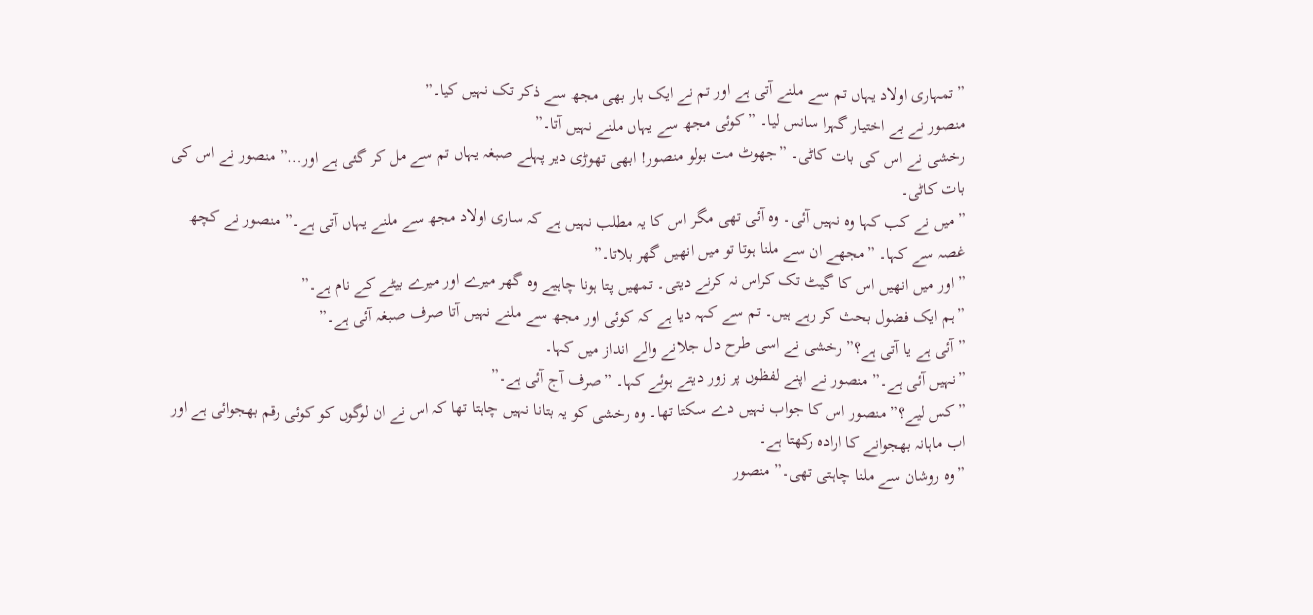”تمہاری اولاد یہاں تم سے ملنے آتی ہے اور تم نے ایک بار بھی مجھ سے ذکر تک نہیں کیا۔”
منصور نے بے اختیار گہرا سانس لیا۔ ”کوئی مجھ سے یہاں ملنے نہیں آتا۔”
رخشی نے اس کی بات کاٹی۔ ”جھوٹ مت بولو منصور! ابھی تھوڑی دیر پہلے صبغہ یہاں تم سے مل کر گئی ہے اور…” منصور نے اس کی بات کاٹی۔
”میں نے کب کہا وہ نہیں آئی۔ وہ آئی تھی مگر اس کا یہ مطلب نہیں ہے کہ ساری اولاد مجھ سے ملنے یہاں آتی ہے۔” منصور نے کچھ غصہ سے کہا۔ ”مجھے ان سے ملنا ہوتا تو میں انھیں گھر بلاتا۔”
”اور میں انھیں اس کا گیٹ تک کراس نہ کرنے دیتی۔ تمھیں پتا ہونا چاہیے وہ گھر میرے اور میرے بیٹے کے نام ہے۔”
”ہم ایک فضول بحث کر رہے ہیں۔ تم سے کہہ دیا ہے کہ کوئی اور مجھ سے ملنے نہیں آتا صرف صبغہ آئی ہے۔”
”آئی ہے یا آتی ہے؟” رخشی نے اسی طرح دل جلانے والے انداز میں کہا۔
”نہیں آئی ہے۔” منصور نے اپنے لفظوں پر زور دیتے ہوئے کہا۔ ”صرف آج آئی ہے۔”
”کس لیے؟” منصور اس کا جواب نہیں دے سکتا تھا۔ وہ رخشی کو یہ بتانا نہیں چاہتا تھا کہ اس نے ان لوگوں کو کوئی رقم بھجوائی ہے اور اب ماہانہ بھجوانے کا ارادہ رکھتا ہے۔
”وہ روشان سے ملنا چاہتی تھی۔” منصور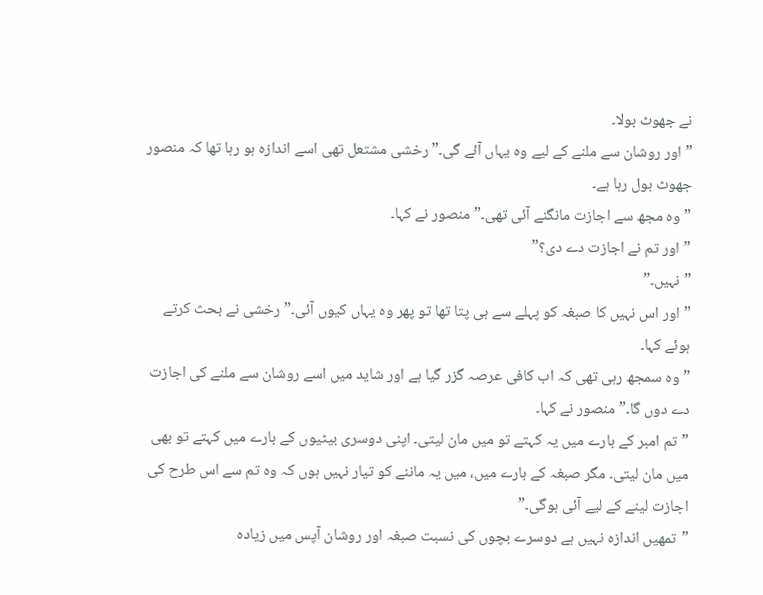نے جھوٹ بولا۔
”اور روشان سے ملنے کے لیے وہ یہاں آئے گی۔” رخشی مشتعل تھی اسے اندازہ ہو رہا تھا کہ منصور جھوٹ بول رہا ہے۔
”وہ مجھ سے اجازت مانگنے آئی تھی۔” منصور نے کہا۔
”اور تم نے اجازت دے دی؟”
”نہیں۔”
”اور اس نہیں کا صبغہ کو پہلے سے ہی پتا تھا تو پھر وہ یہاں کیوں آئی۔” رخشی نے بحث کرتے ہوئے کہا۔
”وہ سمجھ رہی تھی کہ اب کافی عرصہ گزر گیا ہے اور شاید میں اسے روشان سے ملنے کی اجازت دے دوں گا۔” منصور نے کہا۔
”تم امبر کے بارے میں یہ کہتے تو میں مان لیتی۔ اپنی دوسری بیٹیوں کے بارے میں کہتے تو بھی میں مان لیتی۔ مگر صبغہ کے بارے میں، میں یہ ماننے کو تیار نہیں ہوں کہ وہ تم سے اس طرح کی اجازت لینے کے لیے آئی ہوگی۔”
”تمھیں اندازہ نہیں ہے دوسرے بچوں کی نسبت صبغہ اور روشان آپس میں زیادہ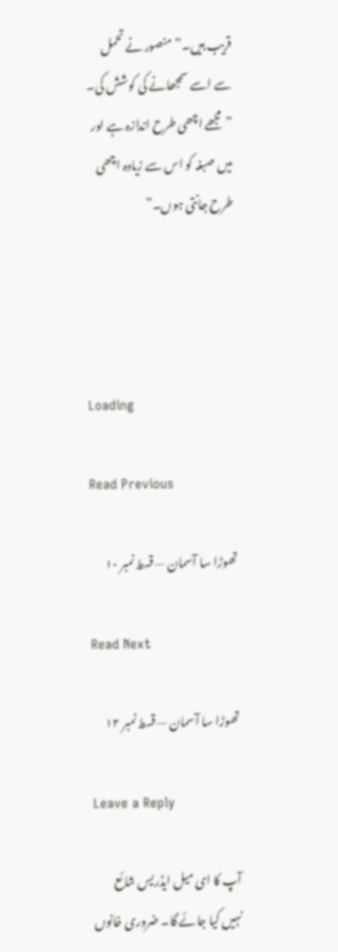قریب ہیں۔” منصور نے تحمل سے اسے سمجھانے کی کوشش کی۔
”مجھے اچھی طرح اندازہ ہے اور میں صبغہ کو اس سے زیادہ اچھی طرح جانتی ہوں۔”




Loading

Read Previous

تھوڑا سا آسمان — قسط نمبر ۱۰

Read Next

تھوڑا سا آسمان — قسط نمبر ۱۲

Leave a Reply

آپ کا ای میل ایڈریس شائع نہیں کیا جائے گا۔ ضروری خانوں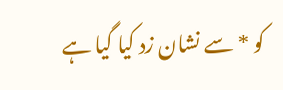کو * سے نشان زد کیا گیا ہے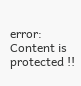error: Content is protected !!